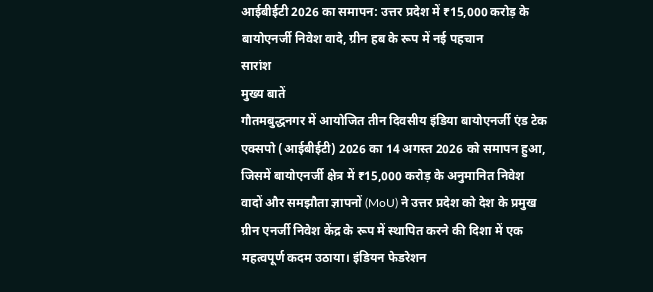आईबीईटी 2026 का समापन: उत्तर प्रदेश में ₹15,000 करोड़ के बायोएनर्जी निवेश वादे, ग्रीन हब के रूप में नई पहचान
सारांश
मुख्य बातें
गौतमबुद्धनगर में आयोजित तीन दिवसीय इंडिया बायोएनर्जी एंड टेक एक्सपो (आईबीईटी) 2026 का 14 अगस्त 2026 को समापन हुआ, जिसमें बायोएनर्जी क्षेत्र में ₹15,000 करोड़ के अनुमानित निवेश वादों और समझौता ज्ञापनों (MoU) ने उत्तर प्रदेश को देश के प्रमुख ग्रीन एनर्जी निवेश केंद्र के रूप में स्थापित करने की दिशा में एक महत्वपूर्ण कदम उठाया। इंडियन फेडरेशन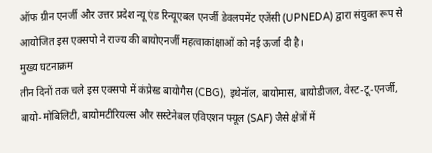ऑफ ग्रीन एनर्जी और उत्तर प्रदेश न्यू एंड रिन्यूएबल एनर्जी डेवलपमेंट एजेंसी (UPNEDA) द्वारा संयुक्त रूप से आयोजित इस एक्सपो ने राज्य की बायोएनर्जी महत्वाकांक्षाओं को नई ऊर्जा दी है।
मुख्य घटनाक्रम
तीन दिनों तक चले इस एक्सपो में कंप्रेस्ड बायोगैस (CBG), इथेनॉल, बायोमास, बायोडीजल, वेस्ट-टू-एनर्जी, बायो-मोबिलिटी, बायोमटीरियल्स और सस्टेनेबल एविएशन फ्यूल (SAF) जैसे क्षेत्रों में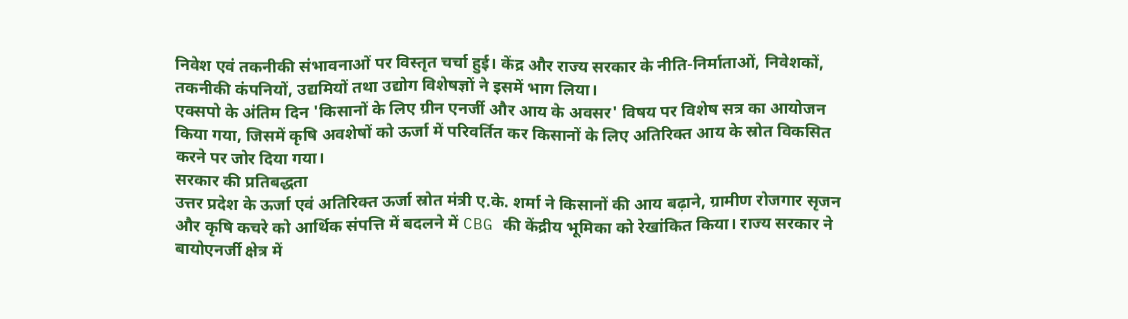निवेश एवं तकनीकी संभावनाओं पर विस्तृत चर्चा हुई। केंद्र और राज्य सरकार के नीति-निर्माताओं, निवेशकों, तकनीकी कंपनियों, उद्यमियों तथा उद्योग विशेषज्ञों ने इसमें भाग लिया।
एक्सपो के अंतिम दिन 'किसानों के लिए ग्रीन एनर्जी और आय के अवसर' विषय पर विशेष सत्र का आयोजन किया गया, जिसमें कृषि अवशेषों को ऊर्जा में परिवर्तित कर किसानों के लिए अतिरिक्त आय के स्रोत विकसित करने पर जोर दिया गया।
सरकार की प्रतिबद्धता
उत्तर प्रदेश के ऊर्जा एवं अतिरिक्त ऊर्जा स्रोत मंत्री ए.के. शर्मा ने किसानों की आय बढ़ाने, ग्रामीण रोजगार सृजन और कृषि कचरे को आर्थिक संपत्ति में बदलने में CBG की केंद्रीय भूमिका को रेखांकित किया। राज्य सरकार ने बायोएनर्जी क्षेत्र में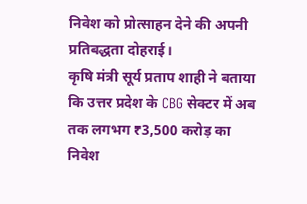निवेश को प्रोत्साहन देने की अपनी प्रतिबद्धता दोहराई।
कृषि मंत्री सूर्य प्रताप शाही ने बताया कि उत्तर प्रदेश के CBG सेक्टर में अब तक लगभग ₹3,500 करोड़ का निवेश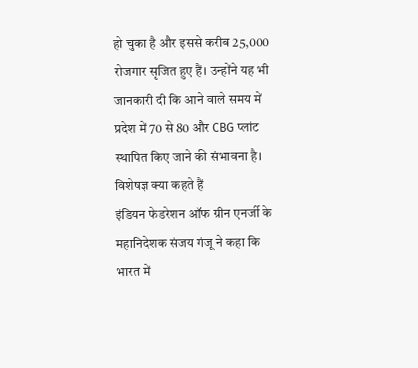हो चुका है और इससे करीब 25,000 रोजगार सृजित हुए हैं। उन्होंने यह भी जानकारी दी कि आने वाले समय में प्रदेश में 70 से 80 और CBG प्लांट स्थापित किए जाने की संभावना है।
विशेषज्ञ क्या कहते हैं
इंडियन फेडरेशन ऑफ ग्रीन एनर्जी के महानिदेशक संजय गंजू ने कहा कि भारत में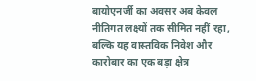बायोएनर्जी का अवसर अब केवल नीतिगत लक्ष्यों तक सीमित नहीं रहा, बल्कि यह वास्तविक निवेश और कारोबार का एक बड़ा क्षेत्र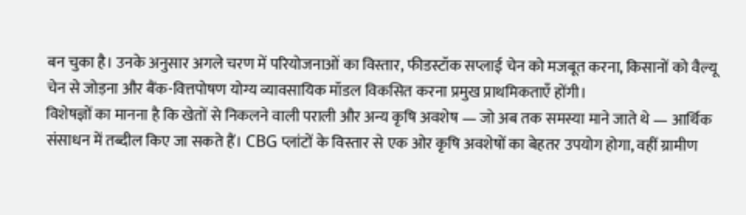बन चुका है। उनके अनुसार अगले चरण में परियोजनाओं का विस्तार, फीडस्टॉक सप्लाई चेन को मजबूत करना, किसानों को वैल्यू चेन से जोड़ना और बैंक-वित्तपोषण योग्य व्यावसायिक मॉडल विकसित करना प्रमुख प्राथमिकताएँ होंगी।
विशेषज्ञों का मानना है कि खेतों से निकलने वाली पराली और अन्य कृषि अवशेष — जो अब तक समस्या माने जाते थे — आर्थिक संसाधन में तब्दील किए जा सकते हैं। CBG प्लांटों के विस्तार से एक ओर कृषि अवशेषों का बेहतर उपयोग होगा, वहीं ग्रामीण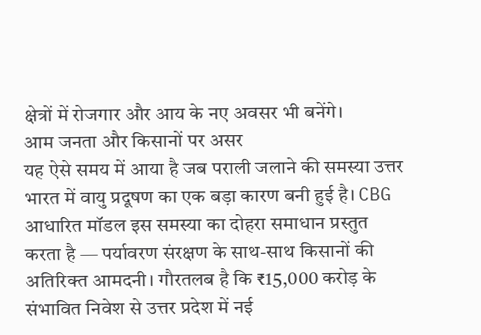क्षेत्रों में रोजगार और आय के नए अवसर भी बनेंगे।
आम जनता और किसानों पर असर
यह ऐसे समय में आया है जब पराली जलाने की समस्या उत्तर भारत में वायु प्रदूषण का एक बड़ा कारण बनी हुई है। CBG आधारित मॉडल इस समस्या का दोहरा समाधान प्रस्तुत करता है — पर्यावरण संरक्षण के साथ-साथ किसानों की अतिरिक्त आमदनी। गौरतलब है कि ₹15,000 करोड़ के संभावित निवेश से उत्तर प्रदेश में नई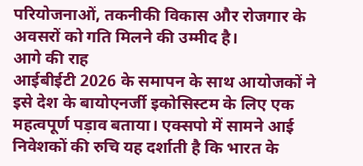परियोजनाओं, तकनीकी विकास और रोजगार के अवसरों को गति मिलने की उम्मीद है।
आगे की राह
आईबीईटी 2026 के समापन के साथ आयोजकों ने इसे देश के बायोएनर्जी इकोसिस्टम के लिए एक महत्वपूर्ण पड़ाव बताया। एक्सपो में सामने आई निवेशकों की रुचि यह दर्शाती है कि भारत के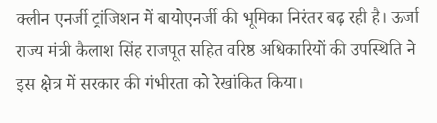क्लीन एनर्जी ट्रांजिशन में बायोएनर्जी की भूमिका निरंतर बढ़ रही है। ऊर्जा राज्य मंत्री कैलाश सिंह राजपूत सहित वरिष्ठ अधिकारियों की उपस्थिति ने इस क्षेत्र में सरकार की गंभीरता को रेखांकित किया।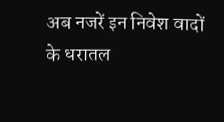अब नजरें इन निवेश वादों के धरातल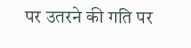पर उतरने की गति पर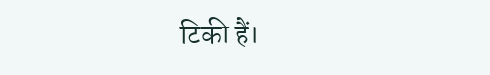टिकी हैं।